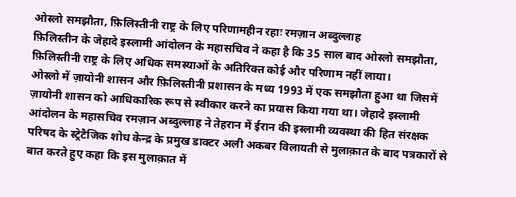ओस्लो समझौता, फ़िलिस्तीनी राष्ट्र के लिए परिणामहीन रहाः रमज़ान अब्दुल्लाह
फ़िलिस्तीन के जेहादे इस्लामी आंदोलन के महासचिव ने कहा है कि 35 साल बाद ओस्लो समझौता, फ़िलिस्तीनी राष्ट्र के लिए अधिक समस्याओं के अतिरिक्त कोई और परिणाम नहीं लाया।
ओस्लो में ज़ायोनी शासन और फ़िलिस्तीनी प्रशासन के मध्य 1993 में एक समझौता हुआ था जिसमें ज़ायोनी शासन को आधिकारिक रूप से स्वीकार करने का प्रयास किया गया था। जेहादे इस्लामी आंदोलन के महासचिव रमज़ान अब्दुल्लाह ने तेहरान में ईरान की इस्लामी व्यवस्था की हित संरक्षक परिषद के स्ट्रेटैजिक शोध केन्द्र के प्रमुख डाक्टर अली अकबर विलायती से मुलाक़ात के बाद पत्रकारों से बात करते हुए कहा कि इस मुलाक़ात में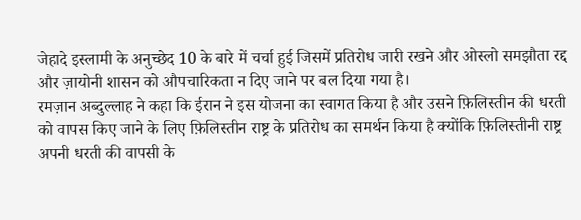जेहादे इस्लामी के अनुच्छेद 10 के बारे में चर्चा हुई जिसमें प्रतिरोध जारी रखने और ओस्लो समझौता रद्द और ज़ायोनी शासन को औपचारिकता न दिए जाने पर बल दिया गया है।
रमज़ान अब्दुल्लाह ने कहा कि ईरान ने इस योजना का स्वागत किया है और उसने फ़िलिस्तीन की धरती को वापस किए जाने के लिए फ़िलिस्तीन राष्ट्र के प्रतिरोध का समर्थन किया है क्योंकि फ़िलिस्तीनी राष्ट्र अपनी धरती की वापसी के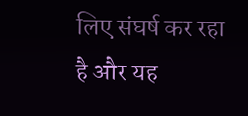लिए संघर्ष कर रहा है और यह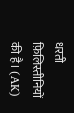धरती फ़िलिस्तीनियों की है। (AK)